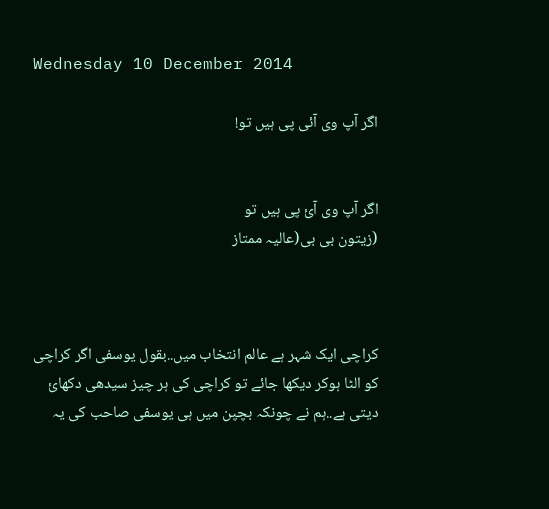Wednesday 10 December 2014

اگر آپ وی آئی پی ہیں تو!


اگر آپ وی آئ پی ہیں تو
(زیتون بی بی(عالیہ ممتاز



کراچی ایک شہر ہے عالم انتخاب میں..بقول یوسفی اگر کراچی کو الٹا ہوکر دیکها جائے تو کراچی کی ہر چیز سیدهی دکهائ دیتی ہے..ہم نے چونکہ بچپن میں ہی یوسفی صاحب کی یہ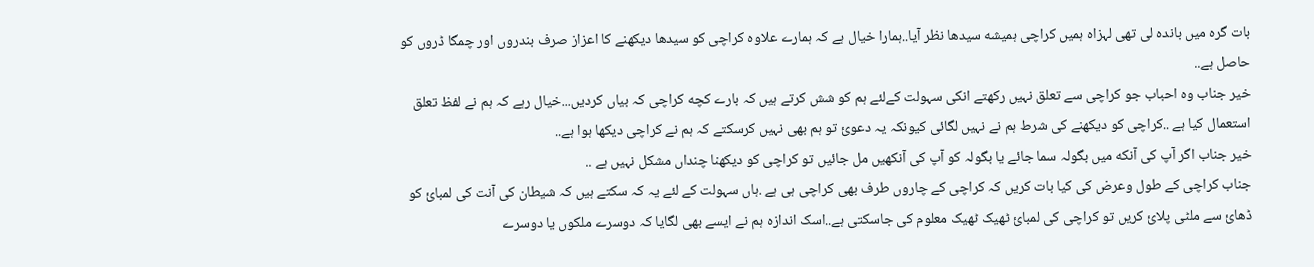بات گرہ میں بانده لی تهی لہزاہ ہمیں کراچی ہمیشه سیدها نظر آیا..ہمارا خیال ہے کہ ہمارے علاوہ کراچی کو سیدها دیکهنے کا اعزاز صرف بندروں اور چمگا ڈروں کو حاصل ہے..
خیر جناب وہ احباب جو کراچی سے تعلق نہیں رکهتے انکی سہولت کےلئے ہم کو شش کرتے ہیں کہ بارے کچه کراچی کہ بیاں کردیں...خیال رہے کہ ہم نے لفظ تعلق استعمال کیا ہے ..کراچی کو دیکهنے کی شرط ہم نے نہیں لگائی کیونکہ یہ دعوئ تو ہم بهی نہیں کرسکتے کہ ہم نے کراچی دیکها ہوا ہے..
خیر جناب اگر آپ کی آنکه میں بگولہ سما جائے یا بگولہ کو آپ کی آنکهیں مل جائیں تو کراچی کو دیکهنا چنداں مشکل نہیں ہے ..
جناب کراچی کے طول وعرض کی کیا بات کریں کہ کراچی کے چاروں طرف بهی کراچی ہی ہے .ہاں سہولت کے لئے یہ کہ سکتے ہیں کہ شیطان کی آنت کی لمبائ کو ڈهائ سے ملٹی پلائ کریں تو کراچی کی لمبائ ٹهیک ٹهیک معلوم کی جاسکتی ہے..اسک اندازہ ہم نے ایسے بهی لگایا کہ دوسرے ملکوں یا دوسرے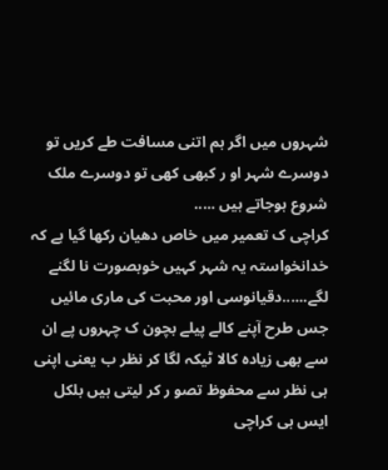شہروں میں اگر ہم اتنی مسافت طے کریں تو دوسرے شہر او ر کبهی کهی تو دوسرے ملک شروع ہوجاتے ہیں .....
کراچی ک تعمیر میں خاص دهیان رکها گیا ہے کہ خدانخواستہ یہ شہر کہیں خوبصورت نا لگنے لگے......دقیانوسی اور محبت کی ماری مائیں جس طرح آپنے کالے پیلے بچون ک چہروں پے ان سے بهی زیادہ کالا ٹیکہ لگا کر نظر ب یعنی اپنی ہی نظر سے محفوظ تصو ر کر لیتی ہیں بلکل ایس ہی کراچی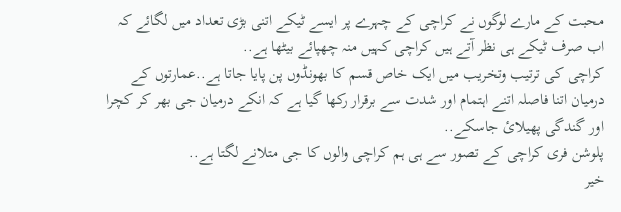محبت کے مارے لوگوں نے کراچی کے چہرے پر ایسے ٹیکے اتنی بڑی تعداد میں لگائے کہ اب صرف ٹیکے ہی نظر آتے ہیں کراچی کہیں منہ چهپائے بیٹها ہے..
کراچی کی ترتیب وتخریب میں ایک خاص قسم کا بهونڈوں پن پایا جاتا ہے..عمارتوں کے درمیان اتنا فاصلہ اتنے اہتمام اور شدت سے برقرار رکها گیا ہے کہ انکے درمیان جی بهر کر کچرا اور گندگی پهیلائ جاسکے..
پلوشن فری کراچی کے تصور سے ہی ہم کراچی والوں کا جی متلانے لگتا ہے..
خیر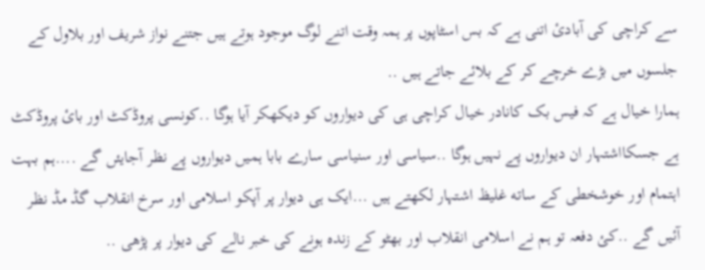سے کراچی کی آبادئ اتنی ہے کہ بس اسٹاپوں پر ہمہ وقت اتنے لوگ موجود ہوتے ہیں جتنے نواز شریف اور بلاول کے جلسوں میں بڑے خرچے کر کے بلائے جاتے ہیں ..
ہمارا خیال ہے کہ فیس بک کانادر خیال کراچی ہی کی دیواروں کو دیکهکر آیا ہوگا ..کونسی پروڈکٹ اور بائ پروڈکٹ ہے جسکااشتہار ان دیواروں پے نہیں ہوگا ..سیاسی اور سنیاسی سارے بابا ہمیں دیواروں پے نظر آجایئں گے ....ہم بہت اہتمام اور خوشخطی کے ساته غلیظ اشتہار لکهتے ہیں ...ایک ہی دیوار پر آپکو اسلامی اور سرخ انقلاب گڈ مڈ نظر آئیں گے ..کئ دفعہ تو ہم نے اسلامی انقلاب اور بهٹو کے زندہ ہونے کی خبر نالے کی دیوار پر پڑهی ..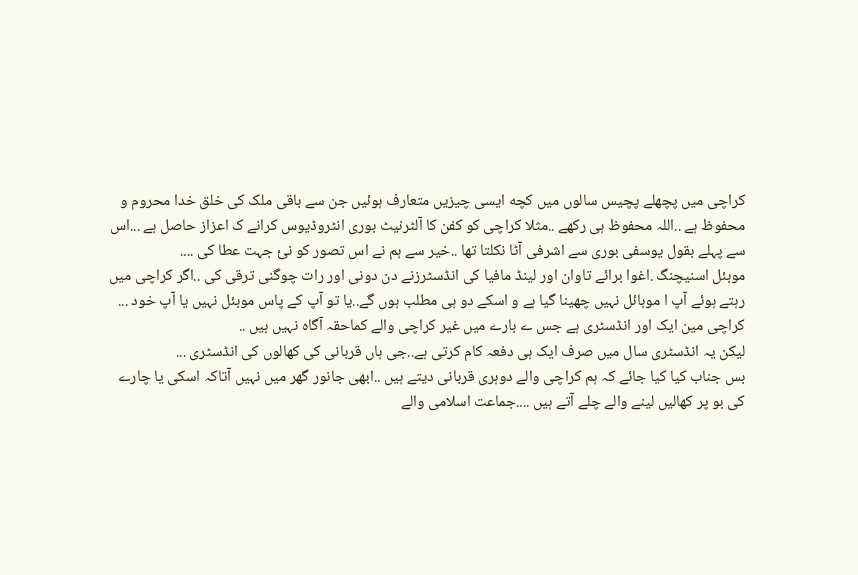کراچی میں پچهلے پچیس سالوں میں کچه ایسی چیزیں متعارف ہوئیں جن سے باقی ملک کی خلق خدا محروم و محفوظ ہے ..اللہ محفوظ ہی رکهے ..مثلا کراچی کو کفن کا آلٹرنیٹ بوری انٹروڈیوس کرانے ک اعزاز حاصل ہے ...اس سے پہلے بقول یوسفی بوری سے اشرفی آٹا نکلتا تها ..خیر سے ہم نے اس تصور کو نئ جہت عطا کی ....
موبئل اسنیچنگ .اغوا برائے تاوان اور لینڈ مافیا کی انڈسٹرزنے دن دونی اور رات چوگنی ترقی کی ..اگر کراچی میں رہتے ہوئے آپ ا موبائل نہیں چهینا گیا ہے و اسکے دو ہی مطلب ہوں گے..یا تو آپ کے پاس موبئل نہیں یا آپ خود ...
کراچی مین ایک اور انڈسٹری ہے جس ے بارے میں غیر کراچی والے کماحقہ آگاہ نہیں ہیں ..
لیکن یہ انڈسٹری سال میں صرف ایک ہی دفعہ کام کرتی ہے..جی ہاں قربانی کی کهالوں کی انڈسٹری ...
بس جناب کیا کیا جائے کہ ہم کراچی والے دوہری قربانی دیتے ہیں ..ابهی جانور گهر میں نہیں آتاکہ اسکی یا چارے کی بو پر کهالیں لینے والے چلے آتے ہیں ....جماعت اسلامی والے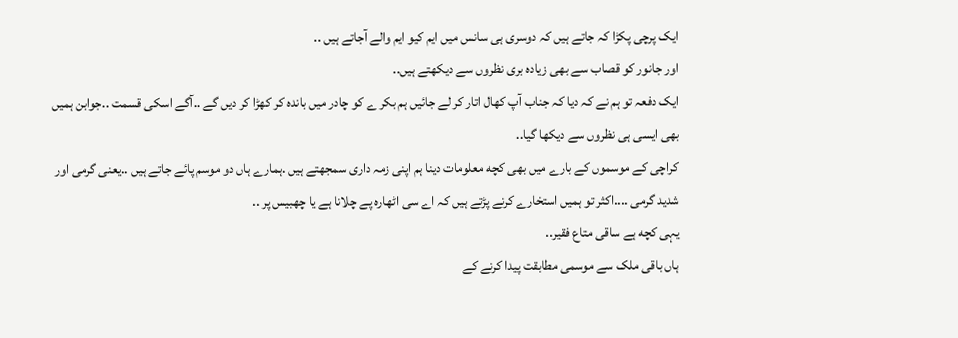ایک پرچی پکڑا کہ جاتے ہیں کہ دوسری ہی سانس میں ایم کیو ایم والے آجاتے ہیں ..
اور جانور کو قصاب سے بهی زیادہ بری نظروں سے دیکهتے ہیں..
ایک دفعہ تو ہم نے کہ دیا کہ جناب آپ کهال اتار کر لے جائیں ہم بکر ے کو چادر میں بانده کر کهڑا کر دیں گے ..آگے اسکی قسمت ..جوابن ہمیں بهی ایسی ہی نظروں سے دیکها گیا..
کراچی کے موسموں کے بارے میں بهی کچه معلومات دینا ہم اپنی زمہ داری سمجهتے ہیں .ہمارے ہاں دو موسم پائے جاتے ہیں ..یعنی گرمی اور شدید گرمی ....اکثر تو ہمیں استخارے کرنے پڑتے ہیں کہ اے سی اٹهارہ پے چلانا ہے یا چهبیس پر ..
یہی کچه ہے ساقی متاع فقیر..
ہاں باقی ملک سے موسمی مطابقت پیدا کرنے کے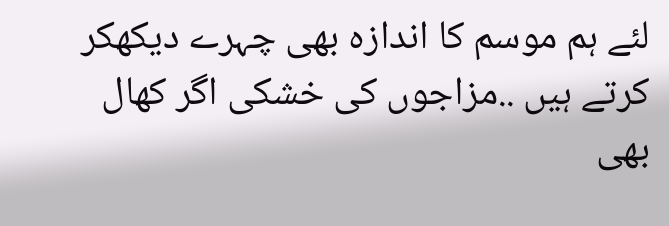لئے ہم موسم کا اندازہ بهی چہرے دیکهکر کرتے ہیں ..مزاجوں کی خشکی اگر کهال بهی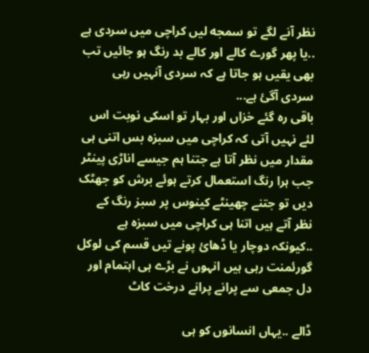نظر آنے لگے تو سمجه لیں کراچی میں سردی ہے ..یا پهر گورے کالے اور کالے بد رنگ ہو جائیں تب بهی یقیں ہو جاتا ہے کہ سردی آنہیں رہی سردی آگئ ہے...
باقی رہ گئے خزاں اور بہار تو اسکی نوبت اس لئے نہیں آتی کہ کراچی میں سبزہ بس اتنی ہی مقدار میں نظر آتا ہے جتنا ہم جیسے اناڑی پینٹر جب ہرا رنگ استعمال کرتے ہوئے برش کو جهٹک دیں تو جتنے چهینٹے کینوس پر سبز رنگ کے نظر آتے ہیں اتنا ہی کراچی میں سبزہ ہے ..کیونکہ دوچار یا ڈهائ پونے تیں قسم کی لوکل گورئمنت رہی ہیں انہوں نے بڑے ہی اہتمام اور دل جمعی سے پرانے پرانے درخت کاٹ

ڈالے ..یہاں انسانوں کو ہی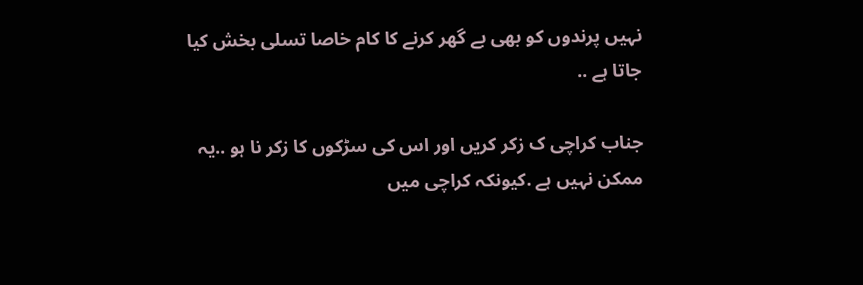نہیں پرندوں کو بهی بے گهر کرنے کا کام خاصا تسلی بخش کیا جاتا ہے ..

جناب کراچی ک زکر کریں اور اس کی سڑکوں کا زکر نا ہو ..یہ ممکن نہیں ہے .کیونکہ کراچی میں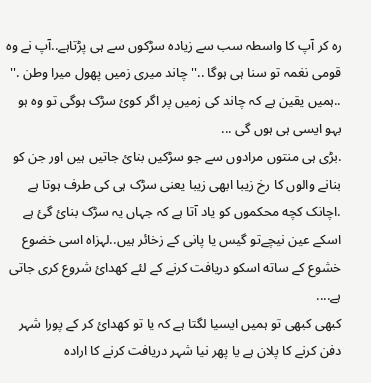رہ کر آپ کا واسطہ سب سے زیادہ سڑکوں سے ہی پڑتاہے..آپ نے وہ قومی نغمہ تو سنا ہی ہوگا ..'' چاند میری زمیں پهول میرا وطن .'' ..ہمیں یقین ہے کہ چاند کی زمیں پر اگر کوئ سڑک ہوگی تو وہ ہو بہو ایسی ہی ہوں گی ...
.بڑی ہی منتوں مرادوں سے جو سڑکیں بنائ جاتیں ہیں اور جن کو بنانے والوں کا رخ زیبا ابهی زیبا یعنی سڑک ہی کی طرف ہوتا ہے .اچانک کچه محکموں کو یاد آتا ہے کہ جہاں یہ سڑک بنائ گئ ہے اسکے عین نیچےتو گیس یا پانی کے زخائر ہیں..لہزاہ اسی خضوع خشوع کے ساته اسکو دریافت کرنے کے لئے کهدائ شروع کری جاتی ہے....
کبهی کبهی تو ہمیں ایسیا لگتا ہے کہ یا تو کهدائ کر کے پورا شہر دفن کرنے کا پلان ہے یا پهر نیا شہر دریافت کرنے کا ارادہ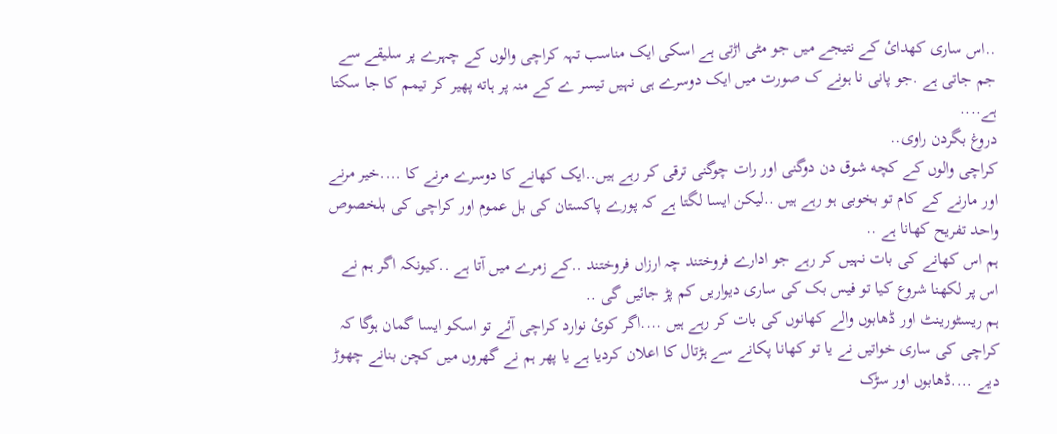..اس ساری کهدائ کے نتیجے میں جو مٹی اڑتی ہے اسکی ایک مناسب تہہ کراچی والوں کے چہرے پر سلیقے سے جم جاتی ہے .جو پانی نا ہونے ک صورت میں ایک دوسرے ہی نہیں تیسر ے کے منہ پر ہاته پهیر کر تیمم کا جا سکتا ہے....
دروغ بگردن راوی..
کراچی والوں کے کچه شوق دن دوگنی اور رات چوگنی ترقی کر رہے ہیں..ایک کهانے کا دوسرے مرنے کا ....خیر مرنے اور مارنے کے کام تو بخوبی ہو رہے ہیں ..لیکن ایسا لگتا ہے کہ پورے پاکستان کی بل عموم اور کراچی کی بلخصوص واحد تفریح کهانا ہے ..
ہم اس کهانے کی بات نہیں کر رہے جو ادارے فروختند چہ ارزاں فروختند ..کے زمرے میں آتا ہے ..کیونکہ اگر ہم نے اس پر لکهنا شروع کیا تو فیس بک کی ساری دیواریں کم پڑ جائیں گی ..
ہم ریسٹورینٹ اور ڈهابوں والے کهانوں کی بات کر رہے ہیں ....اگر کوئ نوارد کراچی آئے تو اسکو ایسا گمان ہوگا کہ کراچی کی ساری خواتیں نے یا تو کهانا پکانے سے ہڑتال کا اعلان کردیا ہے یا پهر ہم نے گهروں میں کچن بنانے چهوڑ دیے ....ڈهابوں اور سڑک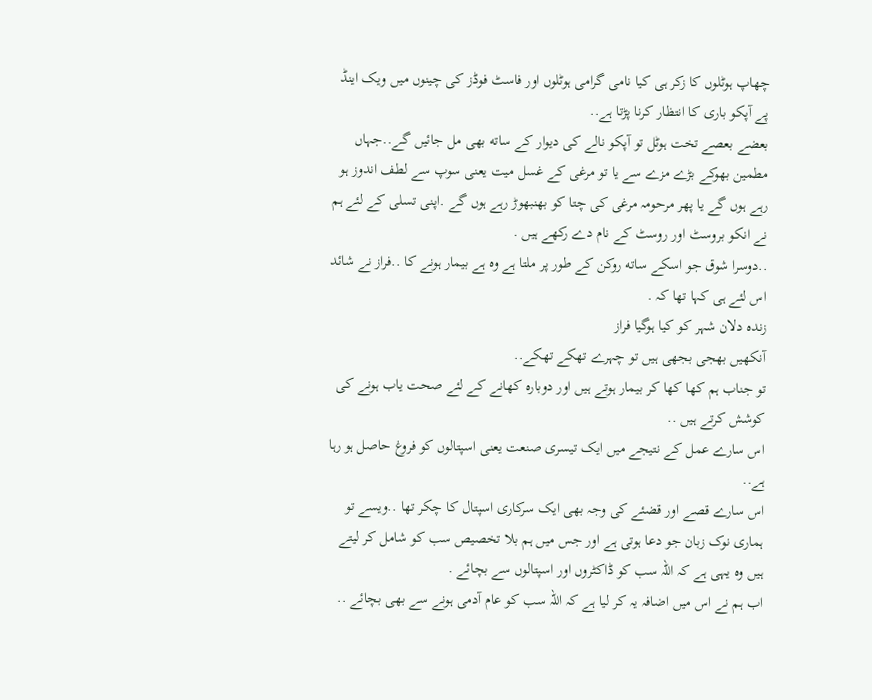چهاپ ہوٹلوں کا زکر ہی کیا نامی گرامی ہوٹلوں اور فاسٹ فوڈز کی چینوں میں ویک اینڈ پے آپکو باری کا انتظار کرنا پڑتا ہے..
بعضے بعصے تخت ہوٹل تو آپکو نالے کی دیوار کے ساته بهی مل جائیں گے..جہاں مطمین بهوکے بڑے مزے سے یا تو مرغی کے غسل میت یعنی سوپ سے لطف اندوز ہو رہے ہوں گے یا پهر مرحومہ مرغی کی چتا کو بهنبهوڑ رہے ہوں گے .اپنی تسلی کے لئے ہم نے انکو بروسٹ اور روسٹ کے نام دے رکهے ہیں .
..دوسرا شوق جو اسکے ساته روکن کے طور پر ملتا ہے وہ ہے بیمار ہونے کا ..فراز نے شائد اس لئے ہی کہا تها کہ .
زندہ دلان شہر کو کیا ہوگیا فراز
آنکهیں بهجی بجهی ہیں تو چہرے تهکے تهکے..
تو جناب ہم کها کها کر بیمار ہوتے ہیں اور دوبارہ کهانے کے لئے صحت یاب ہونے کی کوشش کرتے ہیں ..
اس سارے عمل کے نتیجے میں ایک تیسری صنعت یعنی اسپتالوں کو فروغ حاصل ہو رہا ہے..
اس سارے قصے اور قضئے کی وجہ بهی ایک سرکاری اسپتال کا چکر تها ..ویسے تو ہماری نوک زبان جو دعا ہوتی ہے اور جس میں ہم بلا تخصیص سب کو شامل کر لیتے ہیں وہ یہی ہے کہ اللہ سب کو ڈاکٹروں اور اسپتالوں سے بچائے .
اب ہم نے اس میں اضافہ یہ کر لیا ہے کہ اللہ سب کو عام آدمی ہونے سے بهی بچائے ..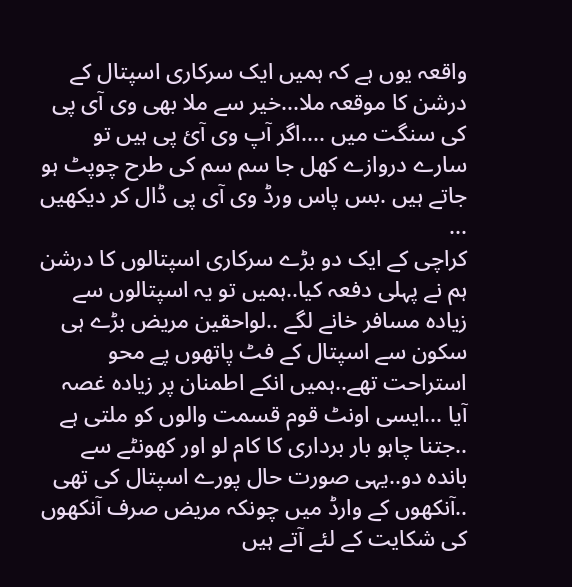واقعہ یوں ہے کہ ہمیں ایک سرکاری اسپتال کے درشن کا موقعہ ملا...خیر سے ملا بهی وی آی پی کی سنگت میں ....اگر آپ وی آئ پی ہیں تو سارے دروازے کهل جا سم سم کی طرح چوپٹ ہو جاتے ہیں .بس پاس ورڈ وی آی پی ڈال کر دیکهیں ...
کراچی کے ایک دو بڑے سرکاری اسپتالوں کا درشن ہم نے پہلی دفعہ کیا..ہمیں تو یہ اسپتالوں سے زیادہ مسافر خانے لگے ..لواحقین مریض بڑے ہی سکون سے اسپتال کے فٹ پاتهوں پے محو استراحت تهے..ہمیں انکے اطمنان پر زیادہ غصہ آیا ...ایسی اونٹ قوم قسمت والوں کو ملتی ہے ..جتنا چاہو بار برداری کا کام لو اور کهونٹے سے بانده دو..یہی صورت حال پورے اسپتال کی تهی ..آنکهوں کے وارڈ میں چونکہ مریض صرف آنکهوں کی شکایت کے لئے آتے ہیں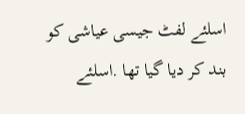اسلئے لفٹ جیسی عیاشی کو بند کر دیا گیا تها .اسلئے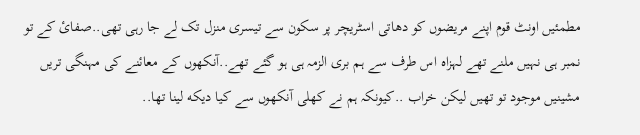مطمئیں اونٹ قوم اپنے مریضوں کو دهاتی اسٹریچر پر سکون سے تیسری منزل تک لے جا رہی تهی..صفائ کے تو نمبر ہی نہیں ملنے تهے لہزاہ اس طرف سے ہم بری الزمہ ہی ہو گئے تهے..آنکهوں کے معائنے کی مہنگی تریں مشینیں موجود تو تهیں لیکن خراب ..کیونکہ ہم نے کهلی آنکهوں سے کیا دیکه لینا تها..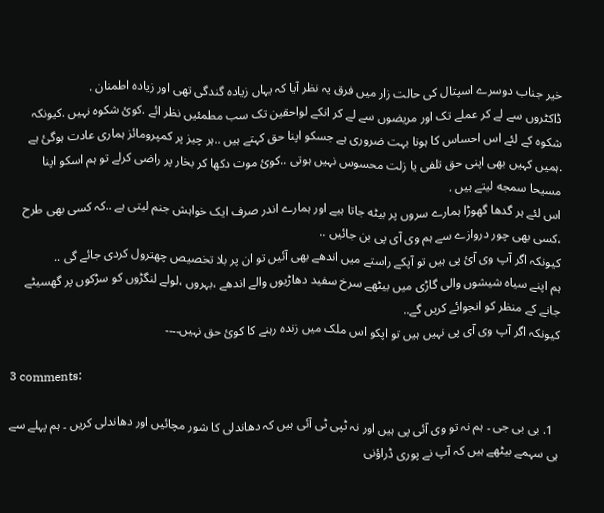خیر جناب دوسرے اسپتال کی حالت زار میں فرق یہ نظر آیا کہ یہاں زیادہ گندگی تهی اور زیادہ اطمنان .
ڈاکٹروں سے لے کر عملے تک اور مریضوں سے لے کر انکے لواحقین تک سب مطمئیں نظر ائے .کوئ شکوہ نہیں .کیونکہ شکوہ کے لئے اس احساس کا ہونا بہت ضروری ہے جسکو اپنا حق کہتے ہیں ..ہر چیز پر کمپرومائز ہماری عادت ہوگئ ہے .ہمیں کہیں بهی اپنی حق تلفی یا زلت محسوس نہیں ہوتی ..کوئ موت دکها کر بخار پر راضی کرلے تو ہم اسکو اپنا مسیحا سمجه لیتے ہیں .
اس لئے ہر گدها گهوڑا ہمارے سروں پر بیٹه جاتا ہیے اور ہمارے اندر صرف ایک خواہش جنم لیتی ہے ..کہ کسی بهی طرح ،کسی بهی چور دروازے سے ہم وی آی پی بن جائیں ..
کیونکہ اگر آپ وی آئ پی ہیں تو آپکے راستے میں اندهے بهی آئیں تو ان پر بلا تخصیص چهترول کردی جائے گی ..
ہم اپنے سیاہ شیشوں والی گاڑی میں بیٹهے سرخ سفید دهاڑیوں والے اندهے ،بہروں ،لولے لنگڑوں کو سڑکوں پر گهسیٹے جانے کے منظر کو انجوائے کریں گے..
کیونکہ اگر آپ وی آی پی نہیں ہیں تو اپکو اس ملک میں زندہ رہنے کا کوئ حق نہیں۔۔۔۔

3 comments:

  1. بی بی جی ۔ ہم نہ تو وی آئی پی ہیں اور نہ ٹپی ٹی آئی ہیں کہ دھاندلی کا شور مچائیں اور دھاندلی کریں ۔ ہم پہلے سے ہی سہمے بیٹھے ہیں کہ آپ نے پوری ڈراؤنی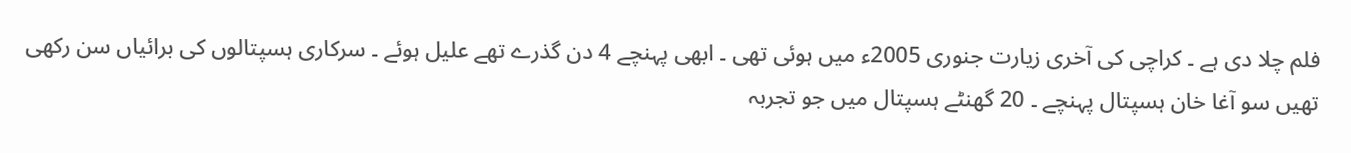فلم چلا دی ہے ۔ کراچی کی آخری زیارت جنوری 2005ء میں ہوئی تھی ۔ ابھی پہنچے 4 دن گذرے تھے علیل ہوئے ۔ سرکاری ہسپتالوں کی برائیاں سن رکھی تھیں سو آغا خان ہسپتال پہنچے ۔ 20 گھنٹے ہسپتال میں جو تجربہ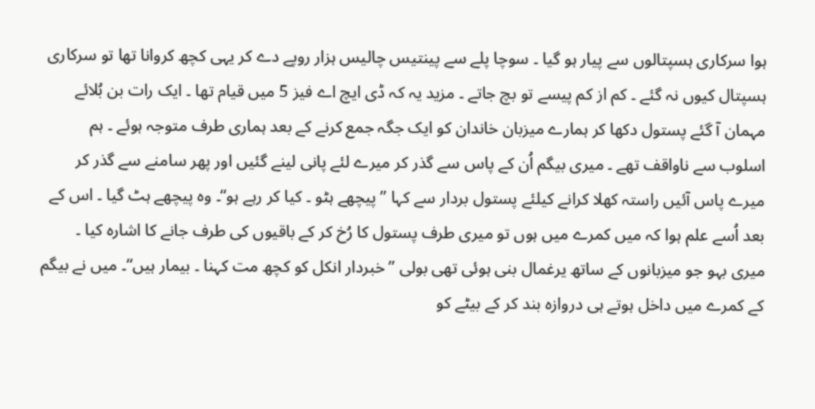ہوا سرکاری ہسپتالوں سے پیار ہو گیا ۔ سوچا پلے سے پینتیس چالیس ہزار روپے دے کر یہی کچھ کروانا تھا تو سرکاری ہسپتال کیوں نہ گئے ۔ کم از کم پیسے تو بچ جاتے ۔ مزید یہ کہ ڈی ایچ اے فیز 5 میں قیام تھا ۔ ایک رات بن بُلائے مہمان آ گئے پستول دکھا کر ہمارے میزبان خاندان کو ایک جگہ جمع کرنے کے بعد ہماری طرف متوجہ ہوئے ۔ ہم اسلوب سے ناواقف تھے ۔ میری بیگم اُن کے پاس سے گذر کر میرے لئے پانی لینے گئیں اور پھر سامنے سے گذر کر میرے پاس آئیں راستہ کھلا کرانے کیلئے پستول بردار سے کہا ”پیچھے ہٹو ۔ کیا کر رہے ہو“۔ وہ پیچھے ہٹ گیا ۔ اس کے بعد اُسے علم ہوا کہ میں کمرے میں ہوں تو میری طرف پستول کا رُخ کر کے باقیوں کی طرف جانے کا اشارہ کیا ۔ میری بہو جو میزبانوں کے ساتھ یرغمال بنی ہوئی تھی بولی ”خبردار انکل کو کچھ مت کہنا ۔ بیمار ہیں“۔ میں نے بیگم کے کمرے میں داخل ہوتے ہی دروازہ بند کر کے بیٹے کو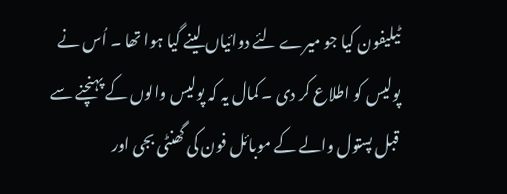ٹیلیفون کیا جو میرے لئے دوائیاں لینے گیا ہوا تھا ۔ اُس نے پولیس کو اطلاع کر دی ۔ کمال یہ کہ پولیس والوں کے پہنچنے سے قبل پستول والے کے موبائل فون کی گھنٹی بجی اور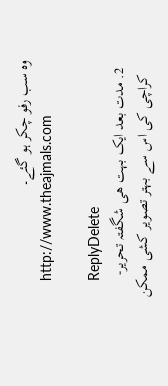وہ سب رفو چکر ہو گئے۔
    http://www.theajmals.com

    ReplyDelete
  2. مدت بعد ایک بہت ھی شگفتہ تحریر-
    کراچی کی اس سے بہتر تصویر کشی ممکن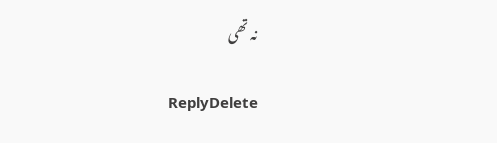نہ تھی

    ReplyDelete